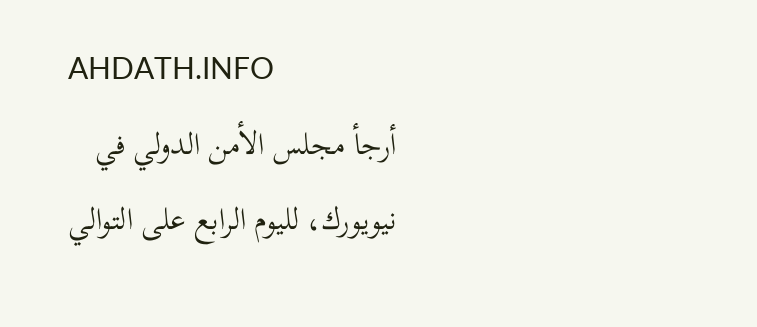AHDATH.INFO
أرجأ مجلس الأمن الدولي في نيويورك، لليوم الرابع على التوالي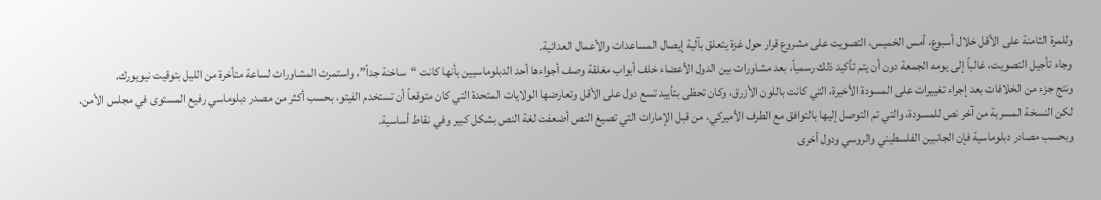وللمرة الثامنة على الأقل خلال أسبوع، أمس الخميس، التصويت على مشروع قرار حول غزة يتعلق بآلية إيصال المساعدات والأعمال العدائية.
وجاء تأجيل التصويت، غالباً إلى يومه الجمعة دون أن يتم تأكيد ذلك رسمياً، بعد مشاورات بين الدول الأعضاء خلف أبواب مغلقة وصف أجواءها أحد الدبلوماسيين بأنها كانت “ساخنة جداً”، واستمرت المشاورات لساعة متأخرة من الليل بتوقيت نيويورك.
ونتج جزء من الخلافات بعد إجراء تغييرات على المسودة الأخيرة، التي كانت باللون الأزرق، وكان تحظى بتأييد تسع دول على الأقل وتعارضها الولايات المتحدة التي كان متوقعاً أن تستخدم الفيتو، بحسب أكثر من مصدر دبلوماسي رفيع المستوى في مجلس الأمن.
لكن النسخة المسربة من آخر نص للمسودة، والتي تم التوصل إليها بالتوافق مع الطرف الأميركي، من قبل الإمارات التي تصيغ النص أضعفت لغة النص بشكل كبير وفي نقاط أساسية.
وبحسب مصادر دبلوماسية فإن الجانبين الفلسطيني والروسي ودول أخرى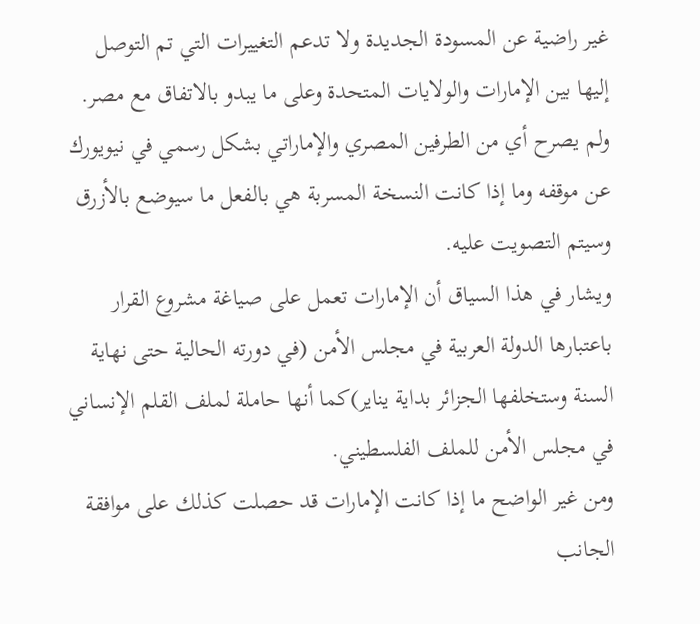غير راضية عن المسودة الجديدة ولا تدعم التغييرات التي تم التوصل إليها بين الإمارات والولايات المتحدة وعلى ما يبدو بالاتفاق مع مصر.
ولم يصرح أي من الطرفين المصري والإماراتي بشكل رسمي في نيويورك عن موقفه وما إذا كانت النسخة المسربة هي بالفعل ما سيوضع بالأزرق وسيتم التصويت عليه.
ويشار في هذا السياق أن الإمارات تعمل على صياغة مشروع القرار باعتبارها الدولة العربية في مجلس الأمن (في دورته الحالية حتى نهاية السنة وستخلفها الجزائر بداية يناير)كما أنها حاملة لملف القلم الإنساني في مجلس الأمن للملف الفلسطيني.
ومن غير الواضح ما إذا كانت الإمارات قد حصلت كذلك على موافقة الجانب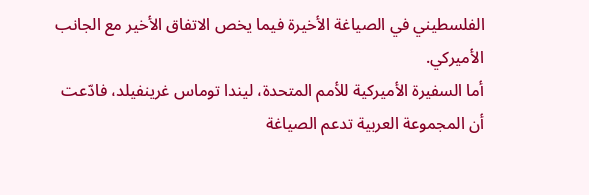الفلسطيني في الصياغة الأخيرة فيما يخص الاتفاق الأخير مع الجانب الأميركي.
أما السفيرة الأميركية للأمم المتحدة، ليندا توماس غرينفيلد، فادّعت أن المجموعة العربية تدعم الصياغة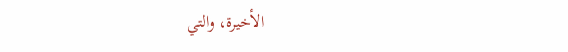الأخيرة، والتي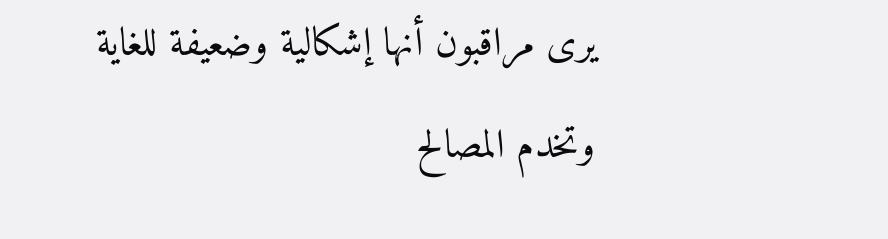يرى مراقبون أنها إشكالية وضعيفة للغاية وتخدم المصالح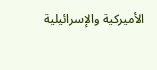الأميركية والإسرائيلية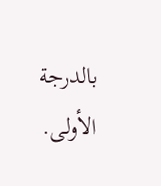بالدرجة الأولى.